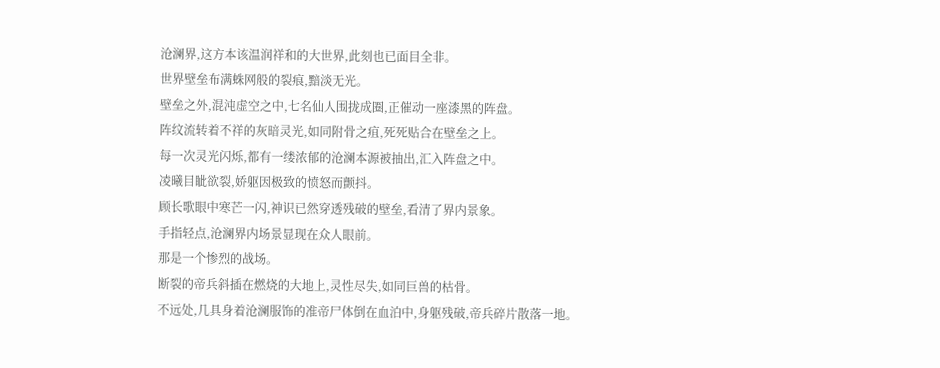沧澜界,这方本该温润祥和的大世界,此刻也已面目全非。
世界壁垒布满蛛网般的裂痕,黯淡无光。
壁垒之外,混沌虚空之中,七名仙人围拢成圈,正催动一座漆黑的阵盘。
阵纹流转着不祥的灰暗灵光,如同附骨之疽,死死贴合在壁垒之上。
每一次灵光闪烁,都有一缕浓郁的沧澜本源被抽出,汇入阵盘之中。
凌曦目眦欲裂,娇躯因极致的愤怒而颤抖。
顾长歌眼中寒芒一闪,神识已然穿透残破的壁垒,看清了界内景象。
手指轻点,沧澜界内场景显现在众人眼前。
那是一个惨烈的战场。
断裂的帝兵斜插在燃烧的大地上,灵性尽失,如同巨兽的枯骨。
不远处,几具身着沧澜服饰的准帝尸体倒在血泊中,身躯残破,帝兵碎片散落一地。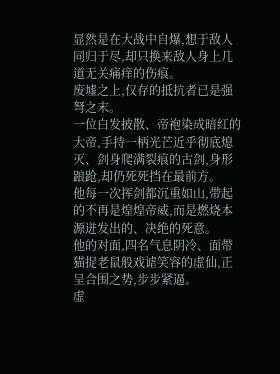显然是在大战中自爆,想于敌人同归于尽,却只换来敌人身上几道无关痛痒的伤痕。
废墟之上,仅存的抵抗者已是强弩之末。
一位白发披散、帝袍染成暗红的大帝,手持一柄光芒近乎彻底熄灭、剑身爬满裂痕的古剑,身形踉跄,却仍死死挡在最前方。
他每一次挥剑都沉重如山,带起的不再是煌煌帝威,而是燃烧本源迸发出的、决绝的死意。
他的对面,四名气息阴冷、面带猫捉老鼠般戏谑笑容的虚仙,正呈合围之势,步步紧逼。
虚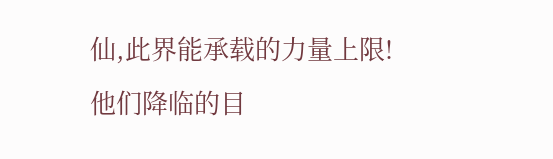仙,此界能承载的力量上限!
他们降临的目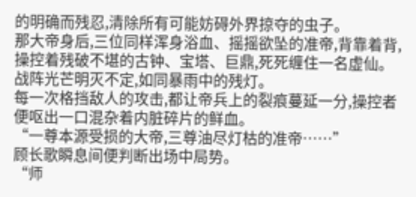的明确而残忍,清除所有可能妨碍外界掠夺的虫子。
那大帝身后,三位同样浑身浴血、摇摇欲坠的准帝,背靠着背,操控着残破不堪的古钟、宝塔、巨鼎,死死缠住一名虚仙。
战阵光芒明灭不定,如同暴雨中的残灯。
每一次格挡敌人的攻击,都让帝兵上的裂痕蔓延一分,操控者便呕出一口混杂着内脏碎片的鲜血。
“一尊本源受损的大帝,三尊油尽灯枯的准帝……”
顾长歌瞬息间便判断出场中局势。
“师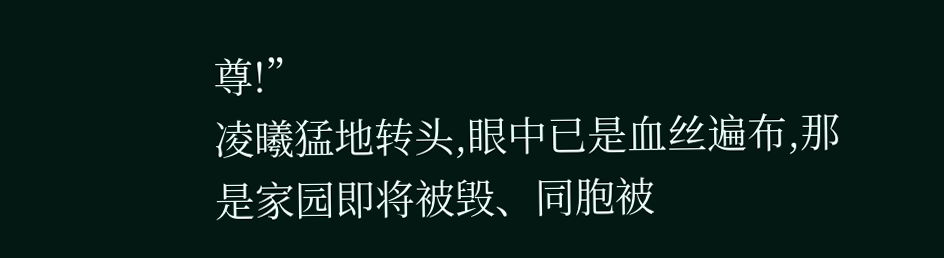尊!”
凌曦猛地转头,眼中已是血丝遍布,那是家园即将被毁、同胞被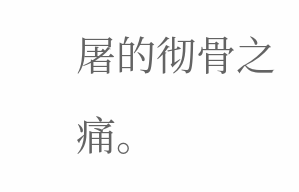屠的彻骨之痛。